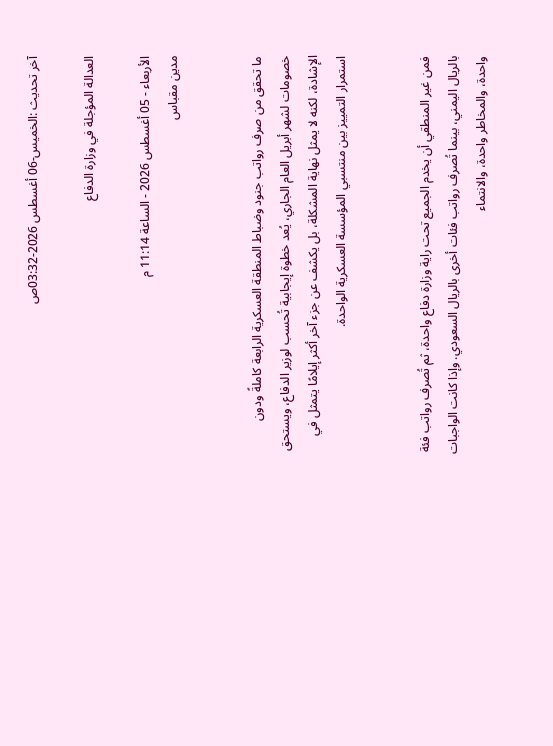آخر تحديث :الخميس-06 أغسطس 2026-03:32ص

العدالة المؤجلة في وزارة الدفاع

الأربعاء - 05 أغسطس 2026 - الساعة 11:14 م
مدين مقباس


ما تحقق من صرف رواتب جنود وضباط المنطقة العسكرية الرابعة كاملةً ودون خصومات لشهر أبريل العام الجاري، يُعد خطوة إيجابية تُحسب لوزير الدفاع، ويستحق الإشادة، لكنه لا يمثل نهاية المشكلة، بل يكشف عن جزء آخر أكثر إيلامًا يتمثل في استمرار التمييز بين منتسبي المؤسسة العسكرية الواحدة.


فمن غير المنطقي أن يخدم الجميع تحت راية وزارة دفاع واحدة، ثم تُصرف رواتب فئة بالريال اليمني، بينما تُصرف رواتب فئات أخرى بالريال السعودي. وإذا كانت الواجبات واحدة، والمخاطر واحدة، والانتماء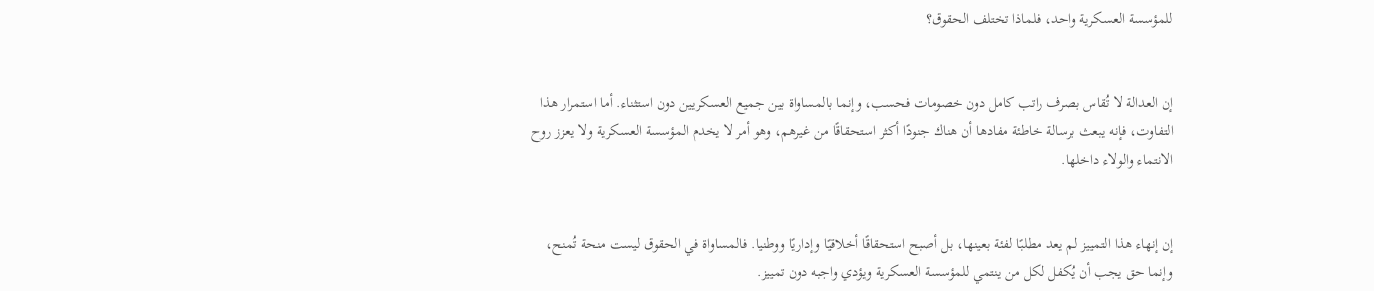للمؤسسة العسكرية واحد، فلماذا تختلف الحقوق؟


إن العدالة لا تُقاس بصرف راتب كامل دون خصومات فحسب، وإنما بالمساواة بين جميع العسكريين دون استثناء. أما استمرار هذا التفاوت، فإنه يبعث برسالة خاطئة مفادها أن هناك جنودًا أكثر استحقاقًا من غيرهم، وهو أمر لا يخدم المؤسسة العسكرية ولا يعزز روح الانتماء والولاء داخلها.


إن إنهاء هذا التمييز لم يعد مطلبًا لفئة بعينها، بل أصبح استحقاقًا أخلاقيًا وإداريًا ووطنيا. فالمساواة في الحقوق ليست منحة تُمنح، وإنما حق يجب أن يُكفل لكل من ينتمي للمؤسسة العسكرية ويؤدي واجبه دون تمييز.